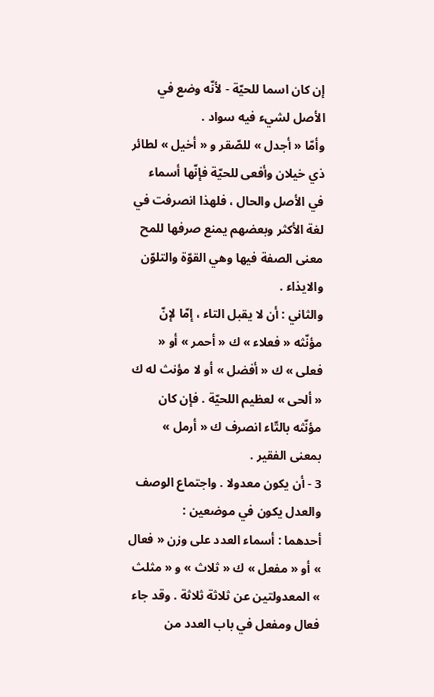إن كان اسما للحيّة - لأنّه وضع في الأصل لشيء فيه سواد .
وأمّا « أجدل » للصّقر و « أخيل » لطائر ذي خيلان وأفعى للحيّة فإنّها أسماء في الأصل والحال ، فلهذا انصرفت في لغة الأكثر وبعضهم يمنع صرفها للمح معنى الصفة فيها وهي القوّة والتلوّن والايذاء .
والثاني : أن لا يقبل التاء ، إمّا لإنّ مؤنّثه « فعلاء » ك « أحمر » أو « فعلى » ك « أفضل » أو لا مؤنث له ك « ألحى » لعظيم اللحيّة . فإن كان مؤنّثه بالتّاء انصرف ك « أرمل » بمعنى الفقير .
3 - أن يكون معدولا . واجتماع الوصف والعدل يكون في موضعين :
أحدهما : أسماء العدد على وزن « فعال » أو « مفعل » ك « ثلاث » و « مثلث » المعدولتين عن ثلاثة ثلاثة . وقد جاء فعال ومفعل في باب العدد من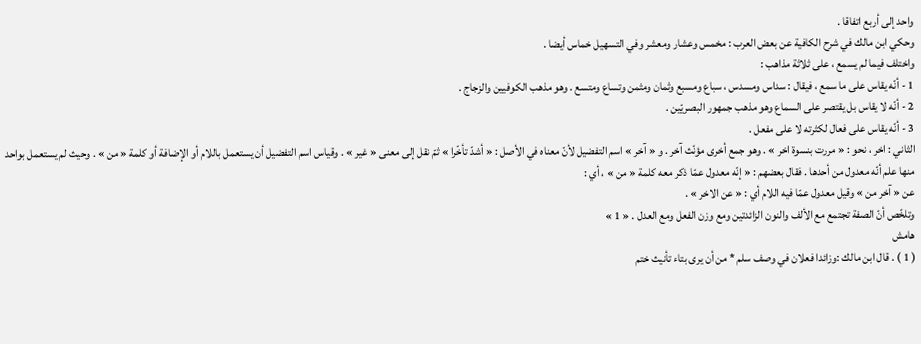واحد إلى أربع اتفاقا .
وحكي ابن مالك في شرح الكافية عن بعض العرب : مخمس وعشار ومعشر وفي التسهيل خماس أيضا .
واختلف فيما لم يسمع ، على ثلاثة مذاهب :
1 - أنّه يقاس على ما سمع ، فيقال : سداس ومسدس ، سباع ومسبع وثمان ومثمن وتساع ومتسع . وهو مذهب الكوفيين والزجاج .
2 - أنّه لا يقاس بل يقتصر على السماع وهو مذهب جمهور البصريّين .
3 - أنّه يقاس على فعال لكثرته لا على مفعل .
الثاني : اخر ، نحو : « مررت بنسوة اخر » . وهو جمع أخرى مؤنّث آخر . و « آخر » اسم التفضيل لأنّ معناه في الأصل : « أشدّ تأخّرا » ثمّ نقل إلى معنى « غير » . وقياس اسم التفضيل أن يستعمل باللام أو الإضافة أو كلمة « من » . وحيث لم يستعمل بواحد منها علم أنّه معدول من أحدها . فقال بعضهم : « إنّه معدول عمّا ذكر معه كلمة « من » ، أي :
عن « آخر من » وقيل معدول عمّا فيه اللام أي : « عن الاخر » .
وتلخّص أنّ الصفة تجتمع مع الألف والنون الزائدتين ومع وزن الفعل ومع العدل . « 1 »
هامش
( 1 ) . قال ابن مالك :وزائدا فعلان في وصف سلم * من أن يرى بتاء تأنيث ختم